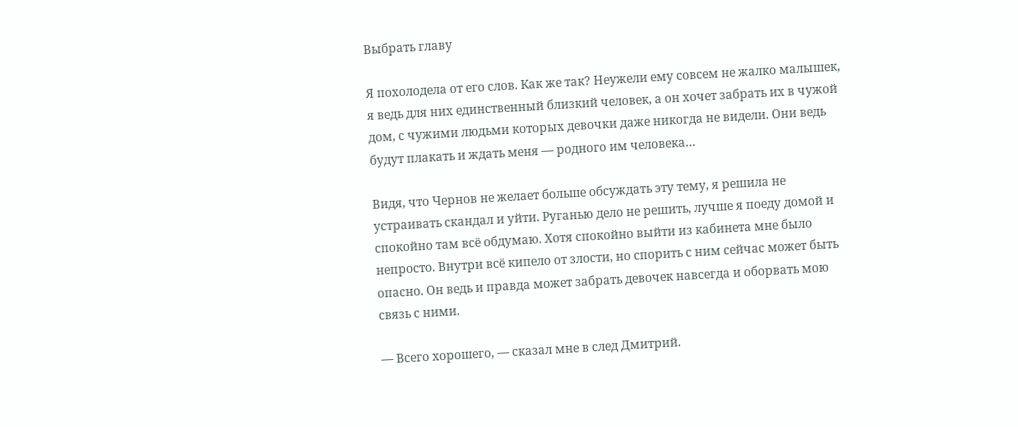Выбрать главу

Я похолодела от его слов. Как же так? Неужели ему совсем не жалко малышек, я ведь для них единственный близкий человек, а он хочет забрать их в чужой дом, с чужими людьми которых девочки даже никогда не видели. Они ведь будут плакать и ждать меня — родного им человека…

Видя, что Чернов не желает больше обсуждать эту тему, я решила не устраивать скандал и уйти. Руганью дело не решить, лучше я поеду домой и спокойно там всё обдумаю. Хотя спокойно выйти из кабинета мне было непросто. Внутри всё кипело от злости, но спорить с ним сейчас может быть опасно. Он ведь и правда может забрать девочек навсегда и оборвать мою связь с ними.

— Всего хорошего, — сказал мне в след Дмитрий.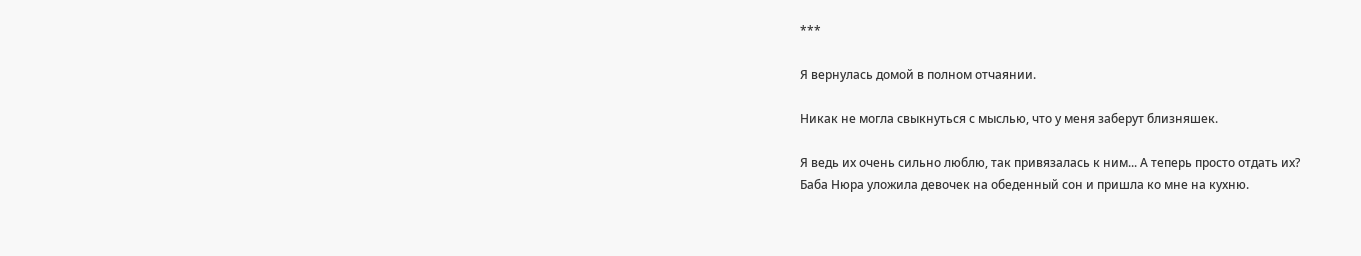***

Я вернулась домой в полном отчаянии.

Никак не могла свыкнуться с мыслью, что у меня заберут близняшек.

Я ведь их очень сильно люблю, так привязалась к ним... А теперь просто отдать их?
Баба Нюра уложила девочек на обеденный сон и пришла ко мне на кухню.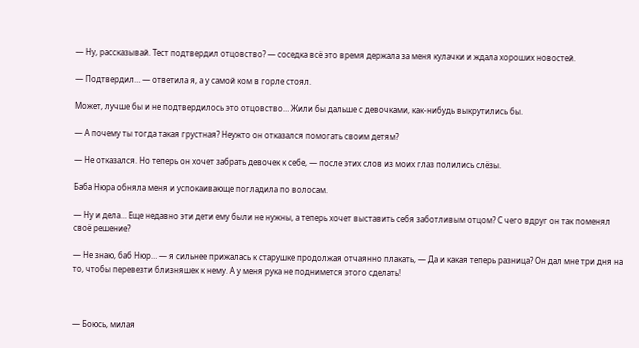— Ну, рассказывай. Тест подтвердил отцовство? — соседка всё это время держала за меня кулачки и ждала хороших новостей.

— Подтвердил… — ответила я, а у самой ком в горле стоял.

Может, лучше бы и не подтвердилось это отцовство… Жили бы дальше с девочками, как-нибудь выкрутились бы.

— А почему ты тогда такая грустная? Неужто он отказался помогать своим детям?

— Не отказался. Но теперь он хочет забрать девочек к себе, — после этих слов из моих глаз полились слёзы.

Баба Нюра обняла меня и успокаивающе погладила по волосам.

— Ну и дела… Еще недавно эти дети ему были не нужны, а теперь хочет выставить себя заботливым отцом? С чего вдруг он так поменял своё решение?

— Не знаю, баб Нюр… — я сильнее прижалась к старушке продолжая отчаянно плакать, — Да и какая теперь разница? Он дал мне три дня на то, чтобы перевезти близняшек к нему. А у меня рука не поднимется этого сделать!



— Боюсь, милая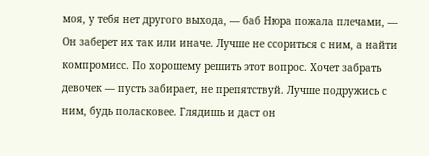моя, у тебя нет другого выхода, — баб Нюра пожала плечами, — Он заберет их так или иначе. Лучше не ссориться с ним, а найти компромисс. По хорошему решить этот вопрос. Хочет забрать девочек — пусть забирает, не препятствуй. Лучше подружись с ним, будь поласковее. Глядишь и даст он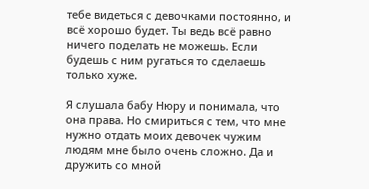тебе видеться с девочками постоянно, и всё хорошо будет. Ты ведь всё равно ничего поделать не можешь. Если будешь с ним ругаться то сделаешь только хуже.

Я слушала бабу Нюру и понимала, что она права. Но смириться с тем, что мне нужно отдать моих девочек чужим людям мне было очень сложно. Да и дружить со мной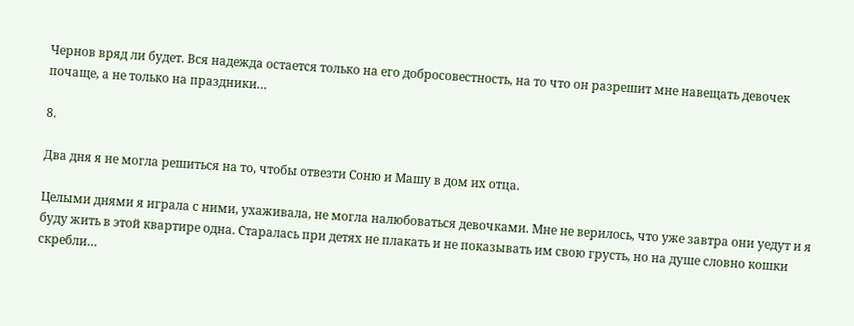Чернов вряд ли будет. Вся надежда остается только на его добросовестность, на то что он разрешит мне навещать девочек почаще, а не только на праздники…

8.

Два дня я не могла решиться на то, чтобы отвезти Соню и Машу в дом их отца.

Целыми днями я играла с ними, ухаживала, не могла налюбоваться девочками. Мне не верилось, что уже завтра они уедут и я буду жить в этой квартире одна. Старалась при детях не плакать и не показывать им свою грусть, но на душе словно кошки скребли…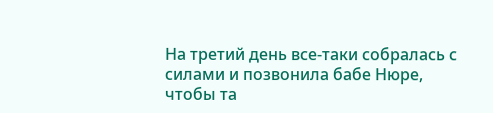На третий день все-таки собралась с силами и позвонила бабе Нюре, чтобы та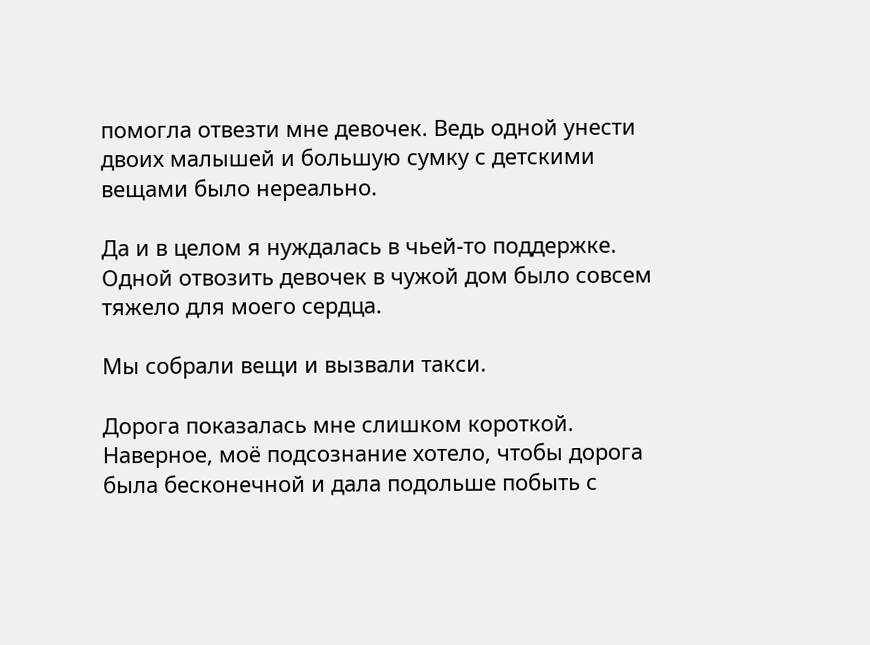помогла отвезти мне девочек. Ведь одной унести двоих малышей и большую сумку с детскими вещами было нереально.

Да и в целом я нуждалась в чьей-то поддержке. Одной отвозить девочек в чужой дом было совсем тяжело для моего сердца.

Мы собрали вещи и вызвали такси.

Дорога показалась мне слишком короткой. Наверное, моё подсознание хотело, чтобы дорога была бесконечной и дала подольше побыть с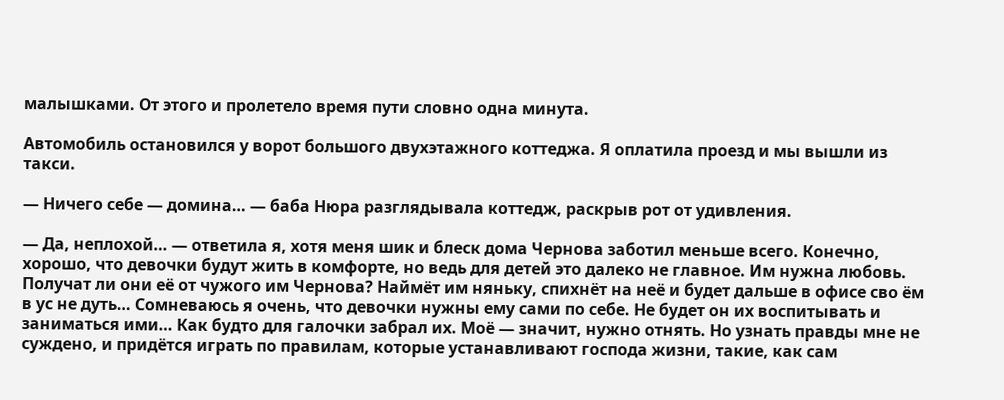малышками. От этого и пролетело время пути словно одна минута.

Автомобиль остановился у ворот большого двухэтажного коттеджа. Я оплатила проезд и мы вышли из такси.

— Ничего себе — домина… — баба Нюра разглядывала коттедж, раскрыв рот от удивления.

— Да, неплохой… — ответила я, хотя меня шик и блеск дома Чернова заботил меньше всего. Конечно, хорошо, что девочки будут жить в комфорте, но ведь для детей это далеко не главное. Им нужна любовь. Получат ли они её от чужого им Чернова? Наймёт им няньку, спихнёт на неё и будет дальше в офисе сво ём в ус не дуть… Сомневаюсь я очень, что девочки нужны ему сами по себе. Не будет он их воспитывать и заниматься ими… Как будто для галочки забрал их. Моё — значит, нужно отнять. Но узнать правды мне не суждено, и придётся играть по правилам, которые устанавливают господа жизни, такие, как сам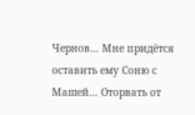Чернов… Мне придётся оставить ему Соню с Машей… Оторвать от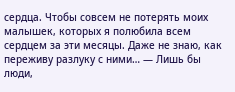сердца. Чтобы совсем не потерять моих малышек, которых я полюбила всем сердцем за эти месяцы. Даже не знаю, как переживу разлуку с ними… — Лишь бы люди,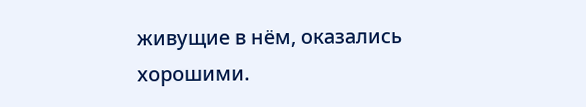живущие в нём, оказались хорошими.